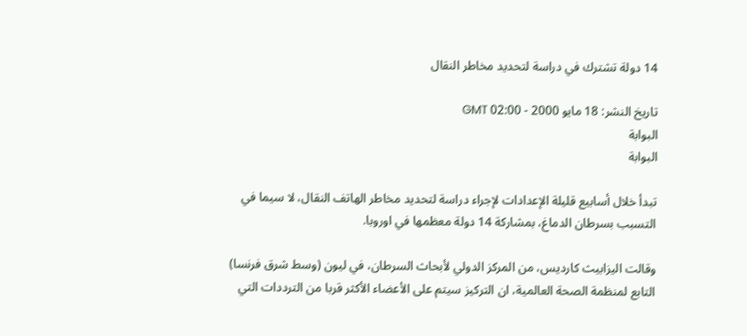14 دولة تشترك في دراسة لتحديد مخاطر النقال

تاريخ النشر: 18 مايو 2000 - 02:00 GMT
البوابة
البوابة

تبدأ خلال أسابيع قليلة الإعدادات لإجراء دراسة لتحديد مخاطر الهاتف النقال، لا سيما في التسبب بسرطان الدماغ، بمشاركة 14 دولة معظمها في اوروبا.

وقالت اليزابيث كارديس، من المركز الدولي لأبحاث السرطان، في ليون (وسط شرق فرنسا) التابع لمنظمة الصحة العالمية، ان التركيز سيتم على الأعضاء الأكثر قربا من الترددات التي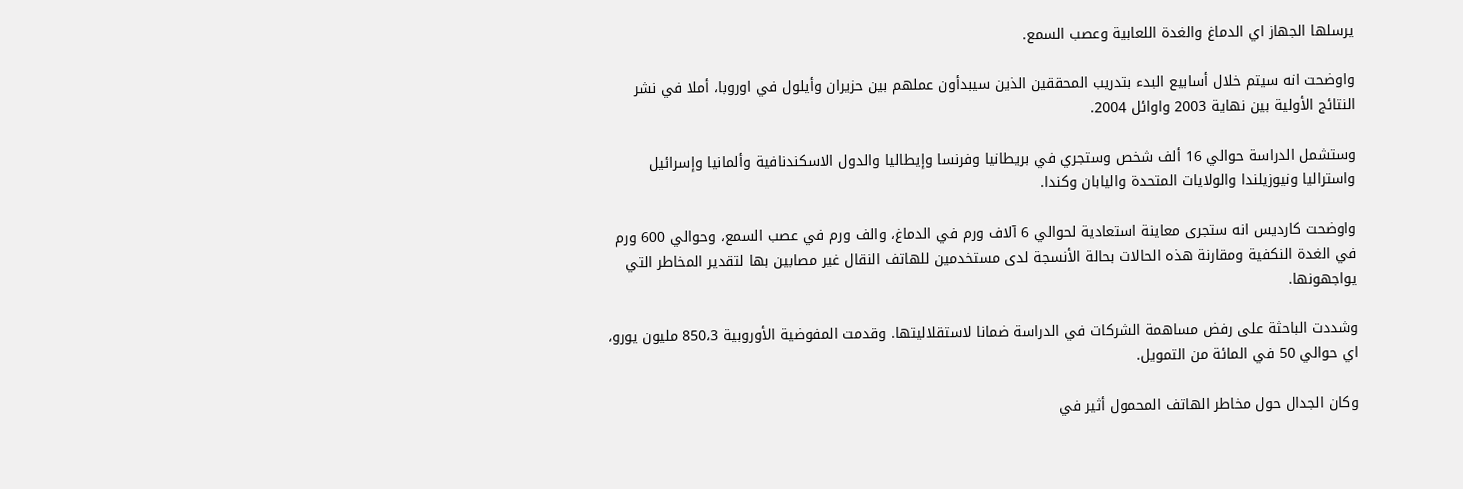يرسلها الجهاز اي الدماغ والغدة اللعابية وعصب السمع.

واوضحت انه سيتم خلال أسابيع البدء بتدريب المحققين الذين سيبدأون عملهم بين حزيران وأيلول في اوروبا، أملا في نشر النتائج الأولية بين نهاية 2003 واوائل 2004.

وستشمل الدراسة حوالي 16 ألف شخص وستجري في بريطانيا وفرنسا وإيطاليا والدول الاسكندنافية وألمانيا وإسرائيل واستراليا ونيوزيلندا والولايات المتحدة واليابان وكندا.

واوضحت كارديس انه ستجرى معاينة استعادية لحوالي 6 آلاف ورم في الدماغ، والف ورم في عصب السمع، وحوالي 600 ورم في الغدة النكفية ومقارنة هذه الحالات بحالة الأنسجة لدى مستخدمين للهاتف النقال غير مصابين بها لتقدير المخاطر التي يواجهونها.

وشددت الباحثة على رفض مساهمة الشركات في الدراسة ضمانا لاستقلاليتها. وقدمت المفوضية الأوروبية 850،3 مليون يورو، اي حوالي 50 في المائة من التمويل.

وكان الجدال حول مخاطر الهاتف المحمول أثير في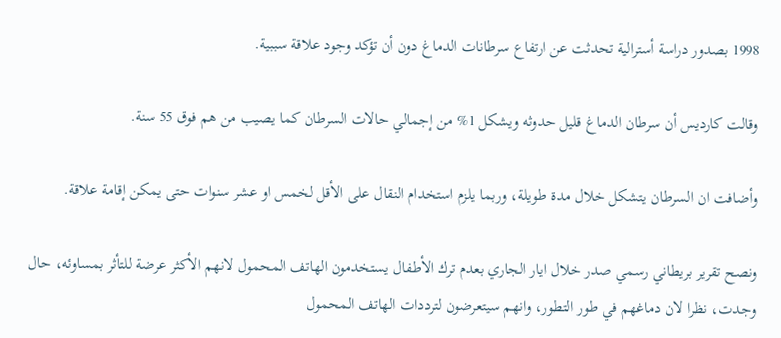1998 بصدور دراسة أسترالية تحدثت عن ارتفاع سرطانات الدماغ دون أن تؤكد وجود علاقة سببية.

وقالت كارديس أن سرطان الدماغ قليل حدوثه ويشكل 1% من إجمالي حالات السرطان كما يصيب من هم فوق 55 سنة.

وأضافت ان السرطان يتشكل خلال مدة طويلة، وربما يلزم استخدام النقال على الأقل لخمس او عشر سنوات حتى يمكن إقامة علاقة.

ونصح تقرير بريطاني رسمي صدر خلال ايار الجاري بعدم ترك الأطفال يستخدمون الهاتف المحمول لانهم الأكثر عرضة للتأثر بمساوئه، حال وجدت، نظرا لان دماغهم في طور التطور، وانهم سيتعرضون لترددات الهاتف المحمول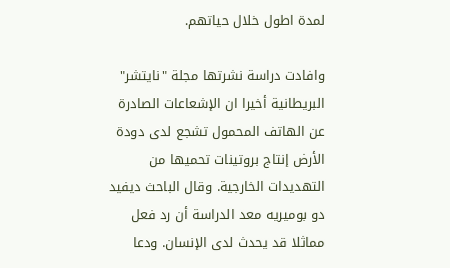لمدة اطول خلال حياتهم.

وافادت دراسة نشرتها مجلة "نايتشر" البريطانية أخيرا ان الإشعاعات الصادرة عن الهاتف المحمول تشجع لدى دودة الأرض إنتاج بروتينات تحميها من التهديدات الخارجية. وقال الباحث ديفيد دو بوميريه معد الدراسة أن رد فعل مماثلا قد يحدث لدى الإنسان. ودعا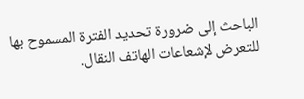الباحث إلى ضرورة تحديد الفترة المسموح بها للتعرض لإشعاعات الهاتف النقال.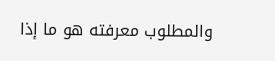والمطلوب معرفته هو ما إذا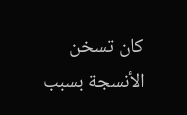كان تسخن الأنسجة بسبب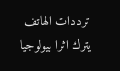ترددات الهاتف يترك اثرا بيولوجيا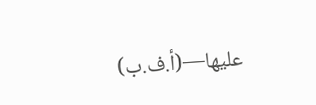عليها—(أ.ف.ب)